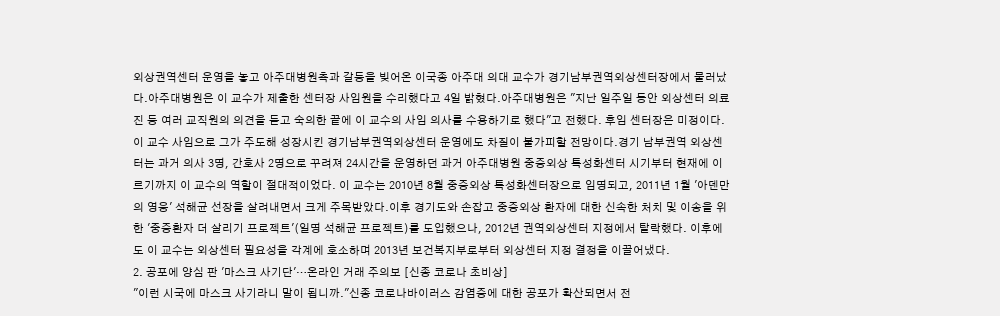외상권역센터 운영을 놓고 아주대병원측과 갈등을 빚어온 이국종 아주대 의대 교수가 경기남부권역외상센터장에서 물러났다.아주대병원은 이 교수가 제출한 센터장 사임원을 수리했다고 4일 밝혔다.아주대병원은 "지난 일주일 동안 외상센터 의료진 등 여러 교직원의 의견을 듣고 숙의한 끝에 이 교수의 사임 의사를 수용하기로 했다"고 전했다. 후임 센터장은 미정이다.이 교수 사임으로 그가 주도해 성장시킨 경기남부권역외상센터 운영에도 차질이 불가피할 전망이다.경기 남부권역 외상센터는 과거 의사 3명, 간호사 2명으로 꾸려져 24시간을 운영하던 과거 아주대병원 중증외상 특성화센터 시기부터 현재에 이르기까지 이 교수의 역할이 절대적이었다. 이 교수는 2010년 8월 중증외상 특성화센터장으로 임명되고, 2011년 1월 '아덴만의 영웅' 석해균 선장을 살려내면서 크게 주목받았다.이후 경기도와 손잡고 중증외상 환자에 대한 신속한 처치 및 이송을 위한 '중증환자 더 살리기 프로젝트'(일명 석해균 프로젝트)를 도입했으나, 2012년 권역외상센터 지정에서 탈락했다. 이후에도 이 교수는 외상센터 필요성을 각계에 호소하며 2013년 보건복지부로부터 외상센터 지정 결정을 이끌어냈다.
2. 공포에 양심 판 '마스크 사기단'…온라인 거래 주의보 [신종 코로나 초비상]
"이런 시국에 마스크 사기라니 말이 됩니까."신종 코로나바이러스 감염증에 대한 공포가 확산되면서 전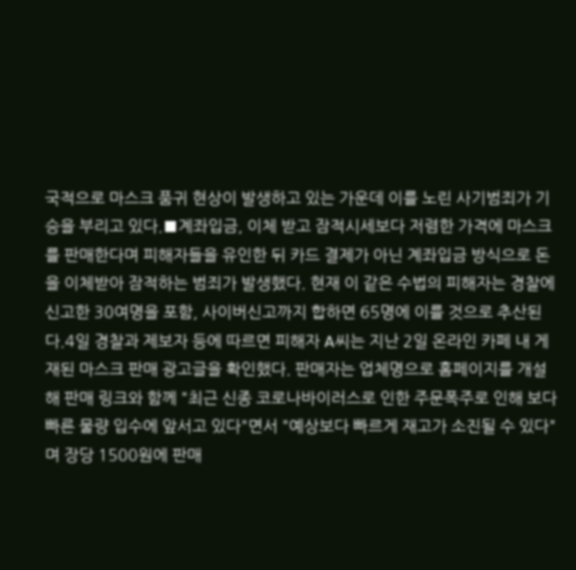국적으로 마스크 품귀 현상이 발생하고 있는 가운데 이를 노린 사기범죄가 기승을 부리고 있다.■계좌입금, 이체 받고 잠적시세보다 저렴한 가격에 마스크를 판매한다며 피해자들을 유인한 뒤 카드 결제가 아닌 계좌입금 방식으로 돈을 이체받아 잠적하는 범죄가 발생했다. 현재 이 같은 수법의 피해자는 경찰에 신고한 30여명을 포함, 사이버신고까지 합하면 65명에 이를 것으로 추산된다.4일 경찰과 제보자 등에 따르면 피해자 A씨는 지난 2일 온라인 카페 내 게재된 마스크 판매 광고글을 확인했다. 판매자는 업체명으로 홈페이지를 개설해 판매 링크와 함께 "최근 신종 코로나바이러스로 인한 주문폭주로 인해 보다 빠른 물량 입수에 앞서고 있다"면서 "예상보다 빠르게 재고가 소진될 수 있다"며 장당 1500원에 판매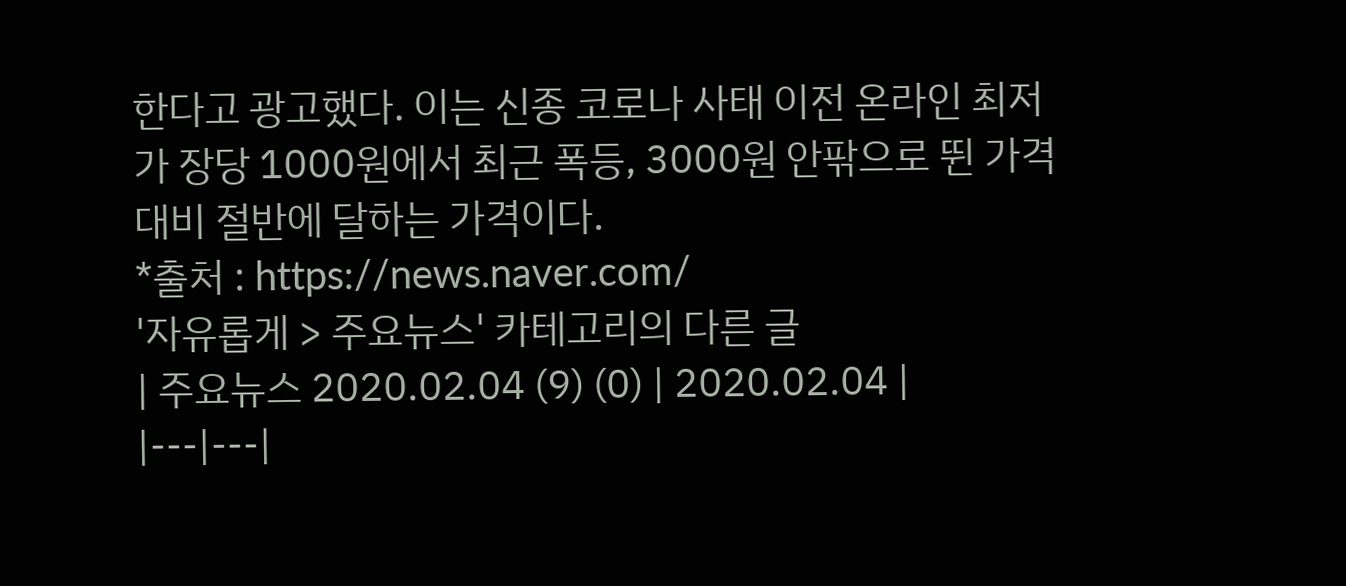한다고 광고했다. 이는 신종 코로나 사태 이전 온라인 최저가 장당 1000원에서 최근 폭등, 3000원 안팎으로 뛴 가격 대비 절반에 달하는 가격이다.
*출처 : https://news.naver.com/
'자유롭게 > 주요뉴스' 카테고리의 다른 글
| 주요뉴스 2020.02.04 (9) (0) | 2020.02.04 |
|---|---|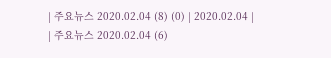| 주요뉴스 2020.02.04 (8) (0) | 2020.02.04 |
| 주요뉴스 2020.02.04 (6)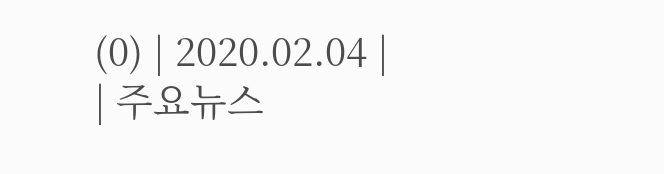(0) | 2020.02.04 |
| 주요뉴스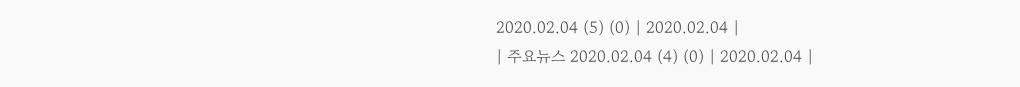2020.02.04 (5) (0) | 2020.02.04 |
| 주요뉴스 2020.02.04 (4) (0) | 2020.02.04 |